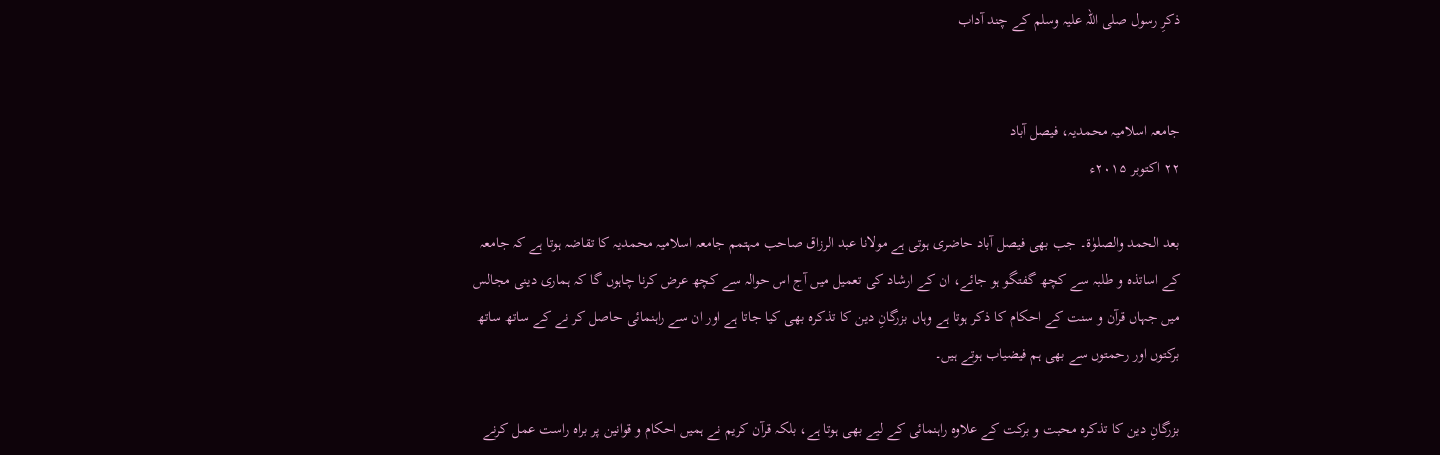ذکرِ رسول صلی اللہ علیہ وسلم کے چند آداب


جامعہ اسلامیہ محمدیہ، فیصل آباد
۲۲ اکتوبر ۲۰۱۵ء

بعد الحمد والصلوٰۃ۔ جب بھی فیصل آباد حاضری ہوتی ہے مولانا عبد الرزاق صاحب مہتمم جامعہ اسلامیہ محمدیہ کا تقاضہ ہوتا ہے کہ جامعہ کے اساتذہ و طلبہ سے کچھ گفتگو ہو جائے، ان کے ارشاد کی تعمیل میں آج اس حوالہ سے کچھ عرض کرنا چاہوں گا کہ ہماری دینی مجالس میں جہاں قرآن و سنت کے احکام کا ذکر ہوتا ہے وہاں بزرگانِ دین کا تذکرہ بھی کیا جاتا ہے اور ان سے راہنمائی حاصل کر نے کے ساتھ ساتھ برکتوں اور رحمتوں سے بھی ہم فیضیاب ہوتے ہیں۔

بزرگانِ دین کا تذکرہ محبت و برکت کے علاوہ راہنمائی کے لیے بھی ہوتا ہے، بلکہ قرآن کریم نے ہمیں احکام و قوانین پر براہ راست عمل کرنے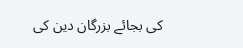کی بجائے بزرگان دین کی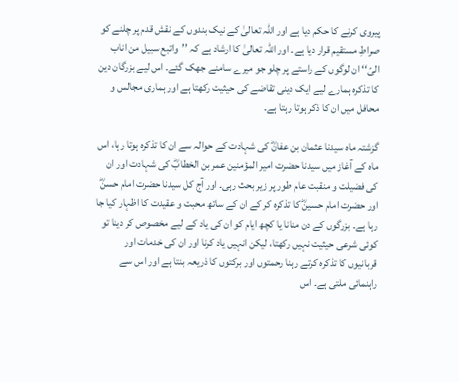پیروی کرنے کا حکم دیا ہے اور اللہ تعالیٰ کے نیک بندوں کے نقش قدم پر چلنے کو صراطِ مستقیم قرار دیا ہے۔ اور اللہ تعالیٰ کا ارشاد ہے کہ ’’واتبع سبیل من اناب الیّ‘‘ ان لوگوں کے راستے پر چلو جو میرے سامنے جھک گئے۔ اس لیے بزرگان دین کا تذکرہ ہمارے لیے ایک دینی تقاضے کی حیثیت رکھتا ہے اور ہماری مجالس و محافل میں ان کا ذکر ہوتا رہتا ہے۔

گزشتہ ماہ سیدنا عثمان بن عفانؓ کی شہادت کے حوالہ سے ان کا تذکرہ ہوتا رہا، اس ماہ کے آغاز میں سیدنا حضرت امیر المؤمنین عمر بن الخطابؓ کی شہادت اور ان کی فضیلت و منقبت عام طور پر زیر بحث رہی۔ اور آج کل سیدنا حضرت امام حسنؓ اور حضرت امام حسینؓ کا تذکرہ کر کے ان کے ساتھ محبت و عقیدت کا اظہار کیا جا رہا ہے۔ بزرگوں کے دن منانا یا کچھ ایام کو ان کی یاد کے لیے مخصوص کر دینا تو کوئی شرعی حیثیت نہیں رکھتا، لیکن انہیں یاد کرنا اور ان کی خدمات اور قربانیوں کا تذکرہ کرتے رہنا رحمتوں اور برکتوں کا ذریعہ بنتا ہے اور اس سے راہنمائی ملتی ہے۔ اس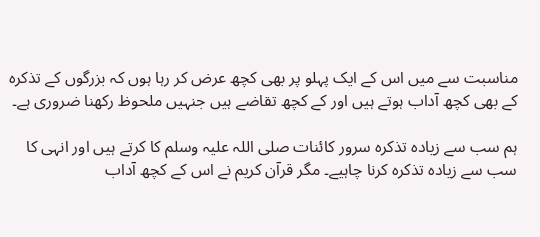مناسبت سے میں اس کے ایک پہلو پر بھی کچھ عرض کر رہا ہوں کہ بزرگوں کے تذکرہ کے بھی کچھ آداب ہوتے ہیں اور کے کچھ تقاضے ہیں جنہیں ملحوظ رکھنا ضروری ہے۔

ہم سب سے زیادہ تذکرہ سرور کائنات صلی اللہ علیہ وسلم کا کرتے ہیں اور انہی کا سب سے زیادہ تذکرہ کرنا چاہیے۔ مگر قرآن کریم نے اس کے کچھ آداب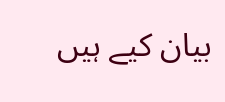بیان کیے ہیں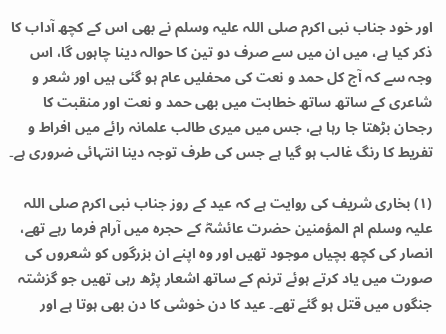اور خود جناب نبی اکرم صلی اللہ علیہ وسلم نے بھی اس کے کچھ آداب کا ذکر کیا ہے، میں ان میں سے صرف دو تین کا حوالہ دینا چاہوں گا، اس وجہ سے کہ آج کل حمد و نعت کی محفلیں عام ہو گئی ہیں اور شعر و شاعری کے ساتھ ساتھ خطابت میں بھی حمد و نعت اور منقبت کا رجحان بڑھتا جا رہا ہے، جس میں میری طالب علمانہ رائے میں افراط و تفریط کا رنگ غالب ہو گیا ہے جس کی طرف توجہ دینا انتہائی ضروری ہے۔

(۱) بخاری شریف کی روایت ہے کہ عید کے روز جناب نبی اکرم صلی اللہ علیہ وسلم ام المؤمنین حضرت عائشہؓ کے حجرہ میں آرام فرما رہے تھے، انصار کی کچھ بچیاں موجود تھیں اور وہ اپنے ان بزرگوں کو شعروں کی صورت میں یاد کرتے ہوئے ترنم کے ساتھ اشعار پڑھ رہی تھیں جو گزشتہ جنگوں میں قتل ہو گئے تھے۔ عید کا دن خوشی کا دن بھی ہوتا ہے اور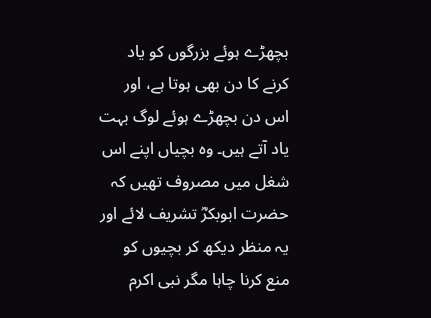بچھڑے ہوئے بزرگوں کو یاد کرنے کا دن بھی ہوتا ہے، اور اس دن بچھڑے ہوئے لوگ بہت یاد آتے ہیں۔ وہ بچیاں اپنے اس شغل میں مصروف تھیں کہ حضرت ابوبکرؓ تشریف لائے اور یہ منظر دیکھ کر بچیوں کو منع کرنا چاہا مگر نبی اکرم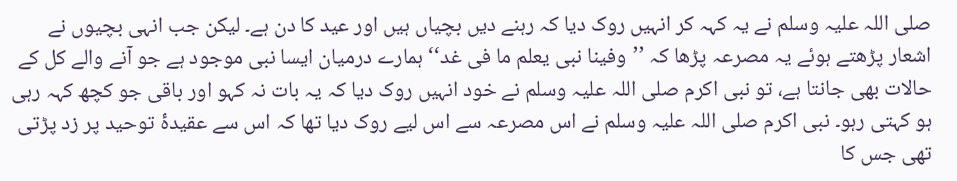صلی اللہ علیہ وسلم نے یہ کہہ کر انہیں روک دیا کہ رہنے دیں بچیاں ہیں اور عید کا دن ہے۔ لیکن جب انہی بچیوں نے اشعار پڑھتے ہوئے یہ مصرعہ پڑھا کہ ’’وفینا نبی یعلم ما فی غد‘‘ ہمارے درمیان ایسا نبی موجود ہے جو آنے والے کل کے حالات بھی جانتا ہے، تو نبی اکرم صلی اللہ علیہ وسلم نے خود انہیں روک دیا کہ یہ بات نہ کہو اور باقی جو کچھ کہہ رہی ہو کہتی رہو۔ نبی اکرم صلی اللہ علیہ وسلم نے اس مصرعہ سے اس لیے روک دیا تھا کہ اس سے عقیدۂ توحید پر زد پڑتی تھی جس کا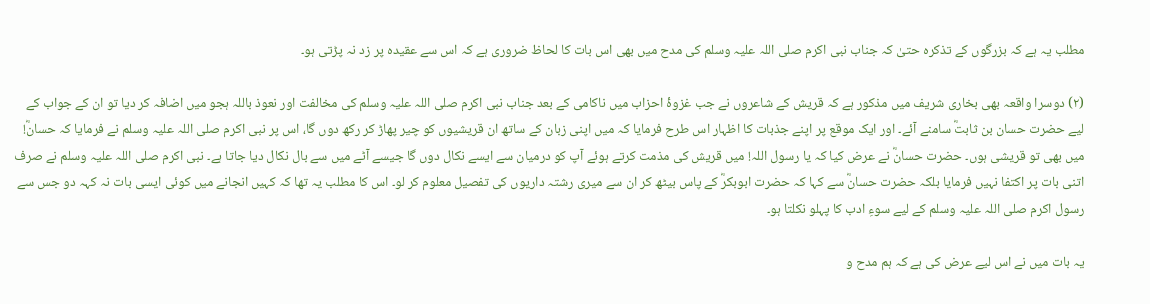مطلب یہ ہے کہ بزرگوں کے تذکرہ حتیٰ کہ جناب نبی اکرم صلی اللہ علیہ وسلم کی مدح میں بھی اس بات کا لحاظ ضروری ہے کہ اس سے عقیدہ پر زد نہ پڑتی ہو۔

(۲) دوسرا واقعہ بھی بخاری شریف میں مذکور ہے کہ قریش کے شاعروں نے جب غزوۂ احزاب میں ناکامی کے بعد جناب نبی اکرم صلی اللہ علیہ وسلم کی مخالفت اور نعوذ باللہ ہجو میں اضافہ کر دیا تو ان کے جواب کے لیے حضرت حسان بن ثابتؓ سامنے آئے۔ اور ایک موقع پر اپنے جذبات کا اظہار اس طرح فرمایا کہ میں اپنی زبان کے ساتھ ان قریشیوں کو چیر پھاڑ کر رکھ دوں گا، اس پر نبی اکرم صلی اللہ علیہ وسلم نے فرمایا کہ حسانؓ! میں بھی تو قریشی ہوں۔ حضرت حسانؓ نے عرض کیا کہ یا رسول اللہ! میں قریش کی مذمت کرتے ہوئے آپ کو درمیان سے ایسے نکال دوں گا جیسے آٹے میں سے بال نکال دیا جاتا ہے۔ نبی اکرم صلی اللہ علیہ وسلم نے صرف اتنی بات پر اکتفا نہیں فرمایا بلکہ حضرت حسانؓ سے کہا کہ حضرت ابوبکرؓ کے پاس بیٹھ کر ان سے میری رشتہ داریوں کی تفصیل معلوم کر لو۔ اس کا مطلب یہ تھا کہ کہیں انجانے میں کوئی ایسی بات نہ کہہ دو جس سے رسول اکرم صلی اللہ علیہ وسلم کے لیے سوءِ ادب کا پہلو نکلتا ہو۔

یہ بات میں نے اس لیے عرض کی ہے کہ ہم مدح و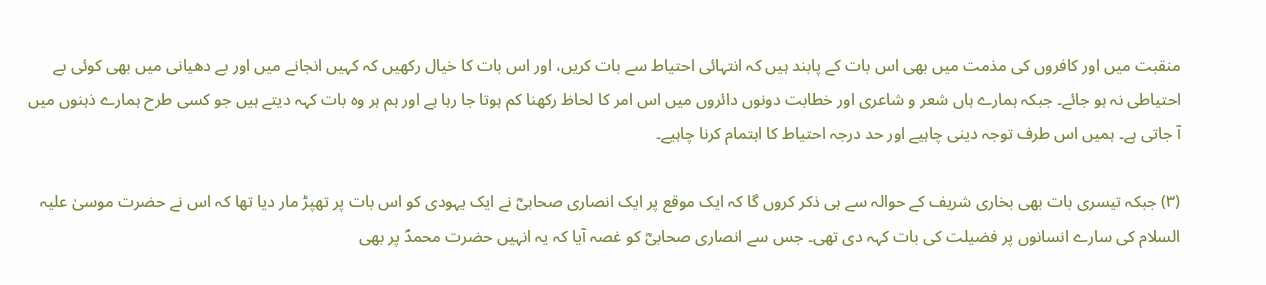منقبت میں اور کافروں کی مذمت میں بھی اس بات کے پابند ہیں کہ انتہائی احتیاط سے بات کریں، اور اس بات کا خیال رکھیں کہ کہیں انجانے میں اور بے دھیانی میں بھی کوئی بے احتیاطی نہ ہو جائے۔ جبکہ ہمارے ہاں شعر و شاعری اور خطابت دونوں دائروں میں اس امر کا لحاظ رکھنا کم ہوتا جا رہا ہے اور ہم ہر وہ بات کہہ دیتے ہیں جو کسی طرح ہمارے ذہنوں میں آ جاتی ہے۔ ہمیں اس طرف توجہ دینی چاہیے اور حد درجہ احتیاط کا اہتمام کرنا چاہیے۔

(۳) جبکہ تیسری بات بھی بخاری شریف کے حوالہ سے ہی ذکر کروں گا کہ ایک موقع پر ایک انصاری صحابیؓ نے ایک یہودی کو اس بات پر تھپڑ مار دیا تھا کہ اس نے حضرت موسیٰ علیہ السلام کی سارے انسانوں پر فضیلت کی بات کہہ دی تھی۔ جس سے انصاری صحابیؓ کو غصہ آیا کہ یہ انہیں حضرت محمدؐ پر بھی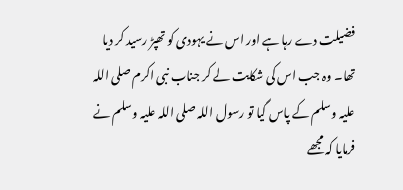فضیلت دے رہا ہے اور اس نے یہودی کو تھپڑ رسید کر دیا تھا۔ وہ جب اس کی شکایت لے کر جناب نبی اکرم صلی اللہ علیہ وسلم کے پاس گیا تو رسول اللہ صلی اللہ علیہ وسلم نے فرمایا کہ مجھے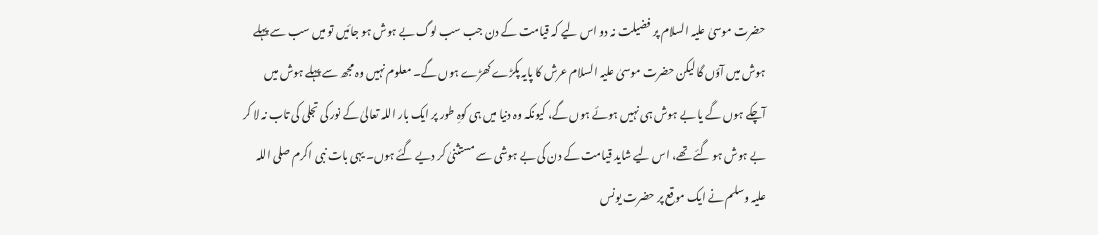حضرت موسیٰ علیہ السلام پر فضیلت نہ دو اس لیے کہ قیامت کے دن جب سب لوگ بے ہوش ہو جائیں تو میں سب سے پہلے ہوش میں آؤں گا لیکن حضرت موسیٰ علیہ السلام عرش کا پایہ پکڑے کھڑے ہوں گے۔ معلوم نہیں وہ مجھ سے پہلے ہوش میں آچکے ہوں گے یا بے ہوش ہی نہیں ہوئے ہوں گے، کیونکہ وہ دنیا میں ہی کوہِ طور پر ایک بار اللہ تعالیٰ کے نور کی تجلی کی تاب نہ لا کر بے ہوش ہو گئے تھے، اس لیے شاید قیامت کے دن کی بے ہوشی سے مستثنیٰ کر دیے گئے ہوں۔ یہی بات نبی اکرم صلی اللہ علیہ وسلم نے ایک موقع پر حضرت یونس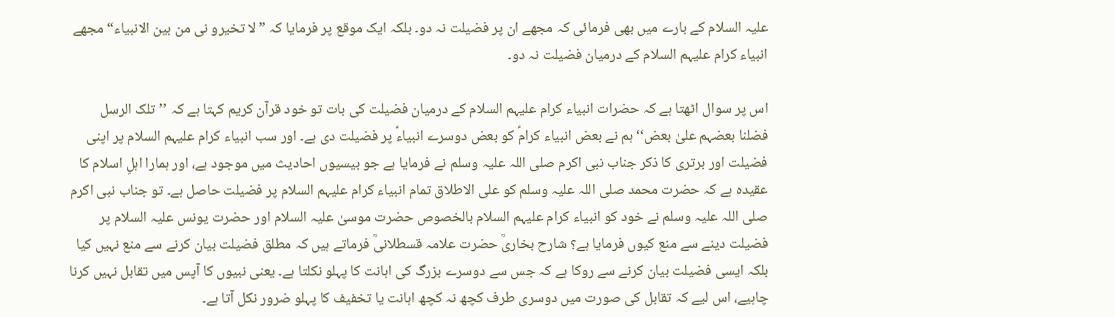علیہ السلام کے بارے میں بھی فرمائی کہ مجھے ان پر فضیلت نہ دو۔ بلکہ ایک موقع پر فرمایا کہ ”لا تخیرو نی من بین الانبیاء“ مجھے انبیاء کرام علیہم السلام کے درمیان فضیلت نہ دو۔

اس پر سوال اٹھتا ہے کہ حضرات انبیاء کرام علیہم السلام کے درمیان فضیلت کی بات تو خود قرآن کریم کہتا ہے کہ ’’تلک الرسل فضلنا بعضہم علیٰ بعض‘‘ ہم نے بعض انبیاء کرامؑ کو بعض دوسرے انبیاءؑ پر فضیلت دی ہے۔ اور سب انبیاء کرام علیہم السلام پر اپنی فضیلت اور برتری کا ذکر جناب نبی اکرم صلی اللہ علیہ وسلم نے فرمایا ہے جو بیسیوں احادیث میں موجود ہے، اور ہمارا اہلِ اسلام کا عقیدہ ہے کہ حضرت محمد صلی اللہ علیہ وسلم کو علی الاطلاق تمام انبیاء کرام علیہم السلام پر فضیلت حاصل ہے۔ تو جناب نبی اکرم صلی اللہ علیہ وسلم نے خود کو انبیاء کرام علیہم السلام بالخصوص حضرت موسیٰ علیہ السلام اور حضرت یونس علیہ السلام پر فضیلت دینے سے منع کیوں فرمایا ہے؟ شارح بخاریؒ حضرت علامہ قسطلانیؒ فرماتے ہیں کہ مطلق فضیلت بیان کرنے سے منع نہیں کیا بلکہ ایسی فضیلت بیان کرنے سے روکا ہے کہ جس سے دوسرے بزرگ کی اہانت کا پہلو نکلتا ہے۔ یعنی نبیوں کا آپس میں تقابل نہیں کرنا چاہیے، اس لیے کہ تقابل کی صورت میں دوسری طرف کچھ نہ کچھ اہانت یا تخفیف کا پہلو ضرور نکل آتا ہے۔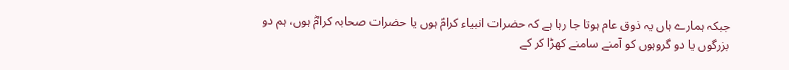جبکہ ہمارے ہاں یہ ذوق عام ہوتا جا رہا ہے کہ حضرات انبیاء کرامؑ ہوں یا حضرات صحابہ کرامؓ ہوں، ہم دو بزرگوں یا دو گروہوں کو آمنے سامنے کھڑا کر کے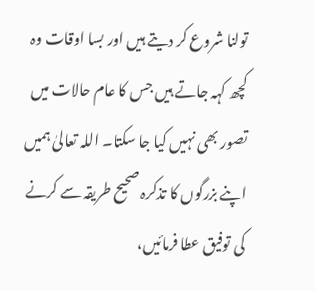تولنا شروع کر دیتے ہیں اور بسا اوقات وہ کچھ کہہ جاتے ہیں جس کا عام حالات میں تصور بھی نہیں کیا جا سکتا۔ اللہ تعالیٰ ہمیں اپنے بزرگوں کا تذکرہ صحیح طریقہ سے کرنے کی توفیق عطا فرمائیں،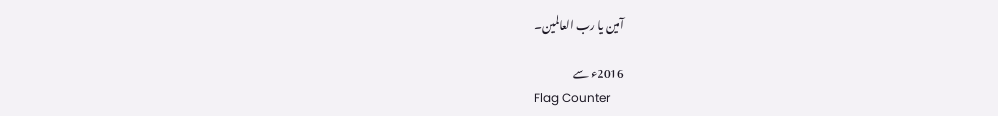آمین یا رب العالمین۔

2016ء سے
Flag Counter